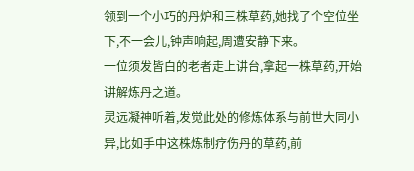领到一个小巧的丹炉和三株草药,她找了个空位坐下,不一会儿,钟声响起,周遭安静下来。
一位须发皆白的老者走上讲台,拿起一株草药,开始讲解炼丹之道。
灵远凝神听着,发觉此处的修炼体系与前世大同小异,比如手中这株炼制疗伤丹的草药,前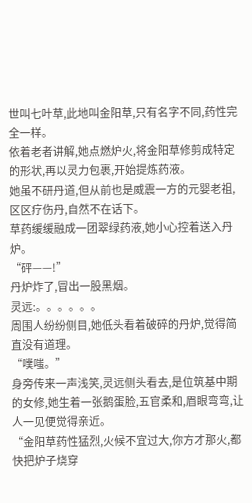世叫七叶草,此地叫金阳草,只有名字不同,药性完全一样。
依着老者讲解,她点燃炉火,将金阳草修剪成特定的形状,再以灵力包裹,开始提炼药液。
她虽不研丹道,但从前也是威震一方的元婴老祖,区区疗伤丹,自然不在话下。
草药缓缓融成一团翠绿药液,她小心控着送入丹炉。
“砰——!”
丹炉炸了,冒出一股黑烟。
灵远:。。。。。。
周围人纷纷侧目,她低头看着破碎的丹炉,觉得简直没有道理。
“噗嗤。”
身旁传来一声浅笑,灵远侧头看去,是位筑基中期的女修,她生着一张鹅蛋脸,五官柔和,眉眼弯弯,让人一见便觉得亲近。
“金阳草药性猛烈,火候不宜过大,你方才那火,都快把炉子烧穿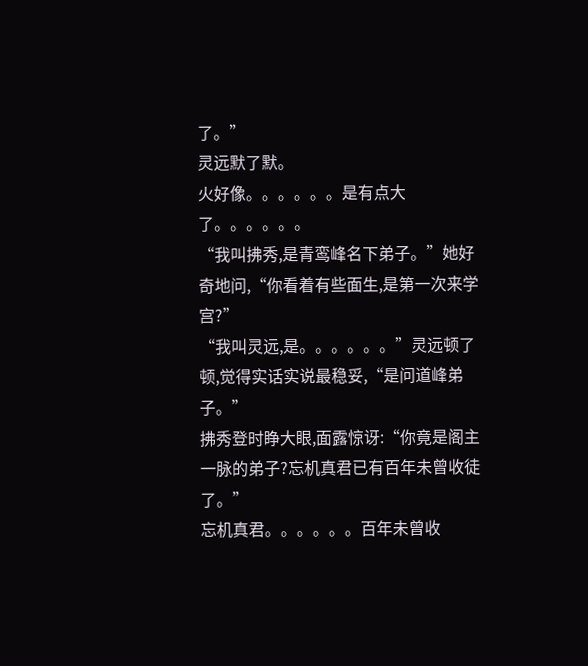了。”
灵远默了默。
火好像。。。。。。是有点大了。。。。。。
“我叫拂秀,是青鸾峰名下弟子。”她好奇地问,“你看着有些面生,是第一次来学宫?”
“我叫灵远,是。。。。。。”灵远顿了顿,觉得实话实说最稳妥,“是问道峰弟子。”
拂秀登时睁大眼,面露惊讶:“你竟是阁主一脉的弟子?忘机真君已有百年未曾收徒了。”
忘机真君。。。。。。百年未曾收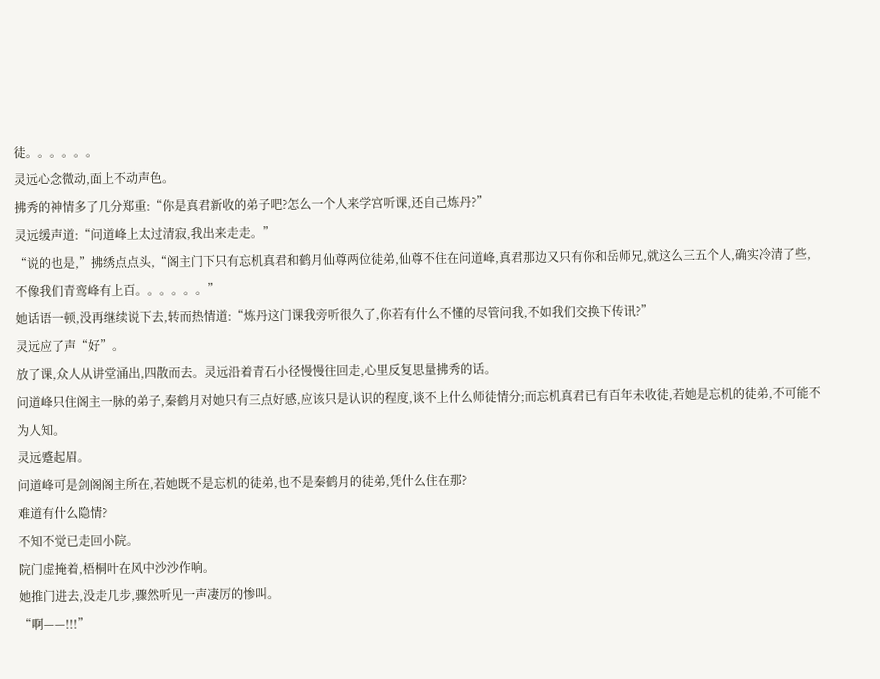徒。。。。。。
灵远心念微动,面上不动声色。
拂秀的神情多了几分郑重:“你是真君新收的弟子吧?怎么一个人来学宫听课,还自己炼丹?”
灵远缓声道:“问道峰上太过清寂,我出来走走。”
“说的也是,”拂绣点点头,“阁主门下只有忘机真君和鹤月仙尊两位徒弟,仙尊不住在问道峰,真君那边又只有你和岳师兄,就这么三五个人,确实冷清了些,不像我们青鸾峰有上百。。。。。。”
她话语一顿,没再继续说下去,转而热情道:“炼丹这门课我旁听很久了,你若有什么不懂的尽管问我,不如我们交换下传讯?”
灵远应了声“好”。
放了课,众人从讲堂涌出,四散而去。灵远沿着青石小径慢慢往回走,心里反复思量拂秀的话。
问道峰只住阁主一脉的弟子,秦鹤月对她只有三点好感,应该只是认识的程度,谈不上什么师徒情分;而忘机真君已有百年未收徒,若她是忘机的徒弟,不可能不为人知。
灵远蹙起眉。
问道峰可是剑阁阁主所在,若她既不是忘机的徒弟,也不是秦鹤月的徒弟,凭什么住在那?
难道有什么隐情?
不知不觉已走回小院。
院门虚掩着,梧桐叶在风中沙沙作响。
她推门进去,没走几步,骤然听见一声凄厉的惨叫。
“啊——!!!”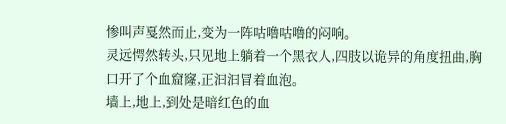惨叫声戛然而止,变为一阵咕噜咕噜的闷响。
灵远愕然转头,只见地上躺着一个黑衣人,四肢以诡异的角度扭曲,胸口开了个血窟窿,正汩汩冒着血泡。
墙上,地上,到处是暗红色的血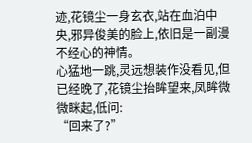迹,花镜尘一身玄衣,站在血泊中央,邪异俊美的脸上,依旧是一副漫不经心的神情。
心猛地一跳,灵远想装作没看见,但已经晚了,花镜尘抬眸望来,凤眸微微眯起,低问:
“回来了?”